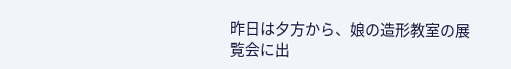昨日は夕方から、娘の造形教室の展覧会に出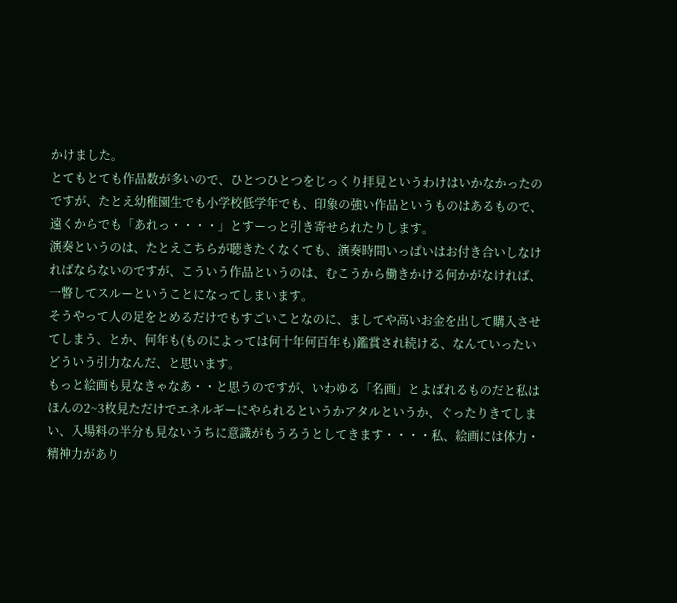かけました。
とてもとても作品数が多いので、ひとつひとつをじっくり拝見というわけはいかなかったのですが、たとえ幼稚園生でも小学校低学年でも、印象の強い作品というものはあるもので、遠くからでも「あれっ・・・・」とすーっと引き寄せられたりします。
演奏というのは、たとえこちらが聴きたくなくても、演奏時間いっぱいはお付き合いしなければならないのですが、こういう作品というのは、むこうから働きかける何かがなければ、一瞥してスルーということになってしまいます。
そうやって人の足をとめるだけでもすごいことなのに、ましてや高いお金を出して購入させてしまう、とか、何年も(ものによっては何十年何百年も)鑑賞され続ける、なんていったいどういう引力なんだ、と思います。
もっと絵画も見なきゃなあ・・と思うのですが、いわゆる「名画」とよばれるものだと私はほんの2~3枚見ただけでエネルギーにやられるというかアタルというか、ぐったりきてしまい、入場料の半分も見ないうちに意識がもうろうとしてきます・・・・私、絵画には体力・精神力があり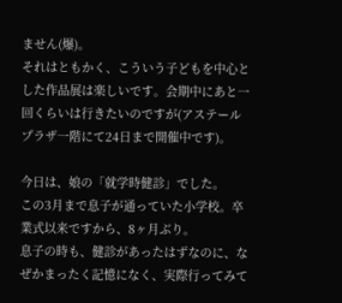ません(爆)。
それはともかく、こういう子どもを中心とした作品展は楽しいです。会期中にあと一回くらいは行きたいのですが(アステールプラザ一階にて24日まで開催中です)。

今日は、娘の「就学時健診」でした。
この3月まで息子が通っていた小学校。卒業式以来ですから、8ヶ月ぶり。
息子の時も、健診があったはずなのに、なぜかまったく記憶になく、実際行ってみて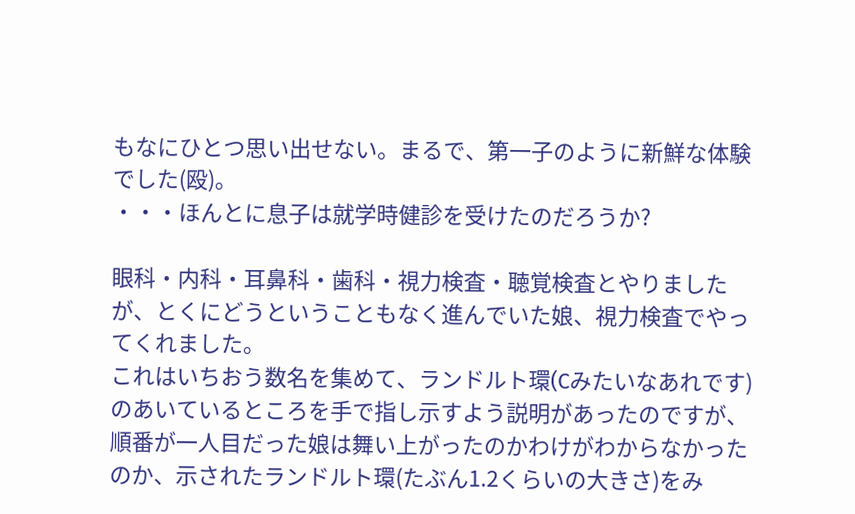もなにひとつ思い出せない。まるで、第一子のように新鮮な体験でした(殴)。
・・・ほんとに息子は就学時健診を受けたのだろうか?

眼科・内科・耳鼻科・歯科・視力検査・聴覚検査とやりましたが、とくにどうということもなく進んでいた娘、視力検査でやってくれました。
これはいちおう数名を集めて、ランドルト環(Cみたいなあれです)のあいているところを手で指し示すよう説明があったのですが、順番が一人目だった娘は舞い上がったのかわけがわからなかったのか、示されたランドルト環(たぶん1.2くらいの大きさ)をみ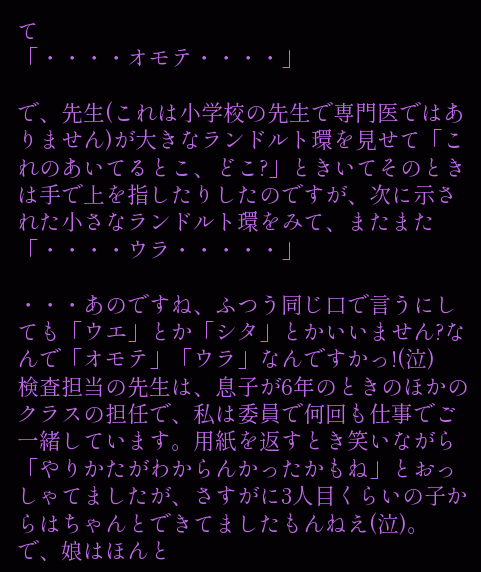て
「・・・・オモテ・・・・」

で、先生(これは小学校の先生で専門医ではありません)が大きなランドルト環を見せて「これのあいてるとこ、どこ?」ときいてそのときは手で上を指したりしたのですが、次に示された小さなランドルト環をみて、またまた
「・・・・ウラ・・・・・」

・・・あのですね、ふつう同じ口で言うにしても「ウエ」とか「シタ」とかいいません?なんで「オモテ」「ウラ」なんですかっ!(泣)
検査担当の先生は、息子が6年のときのほかのクラスの担任で、私は委員で何回も仕事でご一緒しています。用紙を返すとき笑いながら「やりかたがわからんかったかもね」とおっしゃてましたが、さすがに3人目くらいの子からはちゃんとできてましたもんねえ(泣)。
で、娘はほんと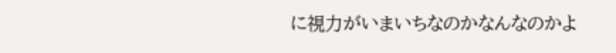に視力がいまいちなのかなんなのかよ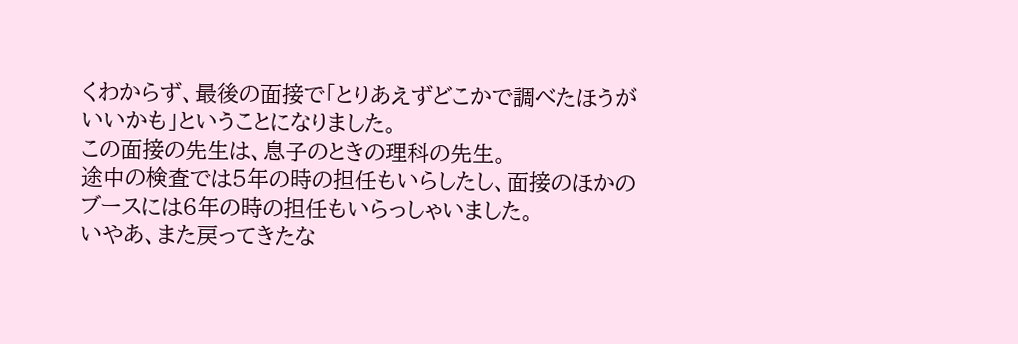くわからず、最後の面接で「とりあえずどこかで調べたほうがいいかも」ということになりました。
この面接の先生は、息子のときの理科の先生。
途中の検査では5年の時の担任もいらしたし、面接のほかのブースには6年の時の担任もいらっしゃいました。
いやあ、また戻ってきたな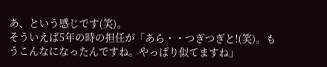あ、という感じです(笑)。
そういえば5年の時の担任が「あら・・つぎつぎと!(笑)。もうこんなになったんですね。やっぱり似てますね」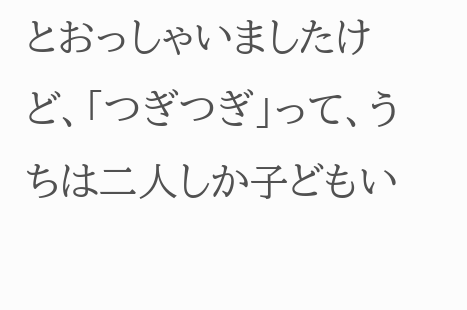とおっしゃいましたけど、「つぎつぎ」って、うちは二人しか子どもい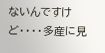ないんですけど・・・・多産に見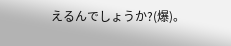えるんでしょうか?(爆)。